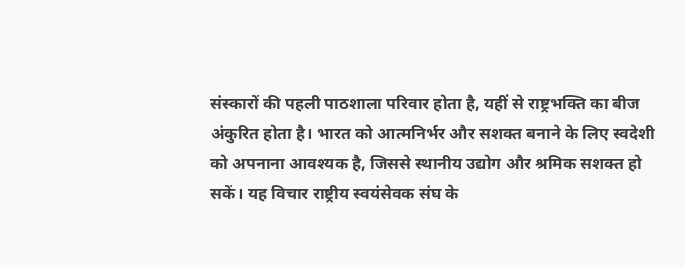संस्कारों की पहली पाठशाला परिवार होता है, यहीं से राष्ट्रभक्ति का बीज अंकुरित होता है। भारत को आत्मनिर्भर और सशक्त बनाने के लिए स्वदेशी को अपनाना आवश्यक है, जिससे स्थानीय उद्योग और श्रमिक सशक्त हो सकें। यह विचार राष्ट्रीय स्वयंसेवक संघ के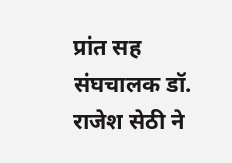प्रांत सह संघचालक डॉ. राजेश सेठी ने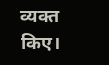व्यक्त किए।